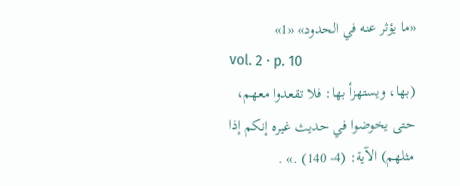«ما يؤثر عنه في الحدود» «1»
vol. 2 · p. 10
(بها، ويستهزأ بها: فلا تقعدوا معهم، حتى يخوضوا في حديث غيره إنكم إذا مثلهم) الآية: (4- 140) .» .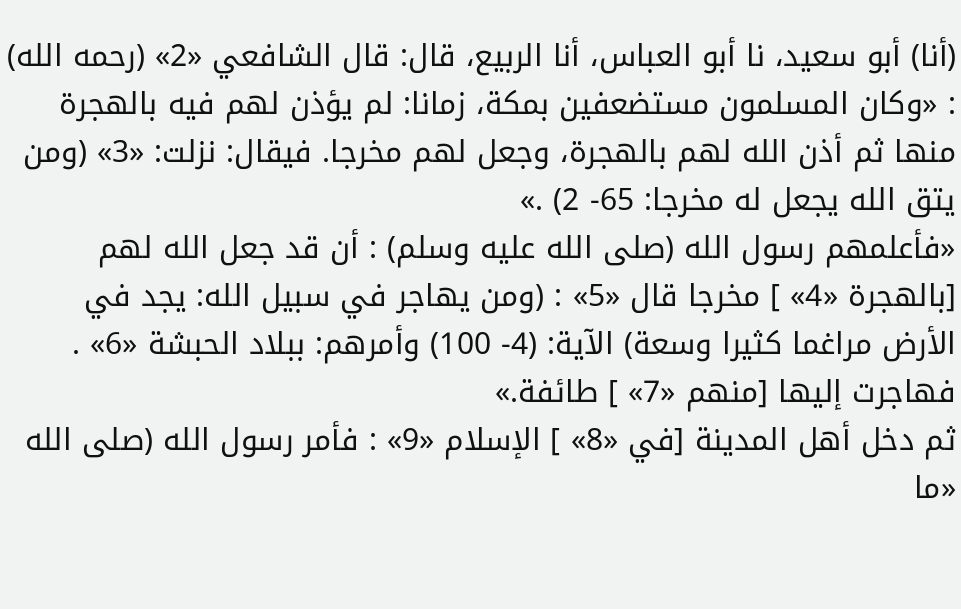(أنا) أبو سعيد، نا أبو العباس، أنا الربيع، قال: قال الشافعي «2» (رحمه الله) : «وكان المسلمون مستضعفين بمكة، زمانا: لم يؤذن لهم فيه بالهجرة منها ثم أذن الله لهم بالهجرة، وجعل لهم مخرجا. فيقال: نزلت: «3» (ومن يتق الله يجعل له مخرجا: 65- 2) .»
«فأعلمهم رسول الله (صلى الله عليه وسلم) : أن قد جعل الله لهم [بالهجرة «4» ] مخرجا قال «5» : (ومن يهاجر في سبيل الله: يجد في الأرض مراغما كثيرا وسعة) الآية: (4- 100) وأمرهم: ببلاد الحبشة «6» . فهاجرت إليها [منهم «7» ] طائفة.»
ثم دخل أهل المدينة [في «8» ] الإسلام «9» : فأمر رسول الله (صلى الله
«ما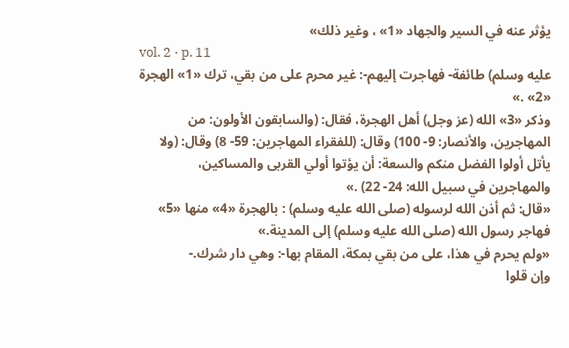يؤثر عنه في السير والجهاد «1» ، وغير ذلك»
vol. 2 · p. 11
عليه وسلم) طائفة- فهاجرت إليهم-: غير محرم على من بقي، ترك «1» الهجرة «2» .»
وذكر «3» الله (عز وجل) أهل الهجرة، فقال: (والسابقون الأولون: من المهاجرين، والأنصار: 9- 100) وقال: (للفقراء المهاجرين: 59- 8) وقال: (ولا يأتل أولوا الفضل منكم والسعة: أن يؤتوا أولي القربى والمساكين، والمهاجرين في سبيل الله: 24- 22) .»
«قال: ثم أذن الله لرسوله (صلى الله عليه وسلم) : بالهجرة «4» منها «5» فهاجر رسول الله (صلى الله عليه وسلم) إلى المدينة.»
«ولم يحرم في هذا، على من بقي بمكة، المقام بها-: وهي دار شرك.-
وإن قلوا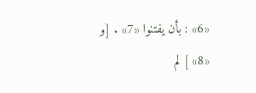«6» : بأن يفتنوا «7» . [و «8» ] لم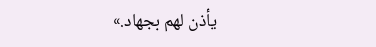يأذن لهم بجهاد.»